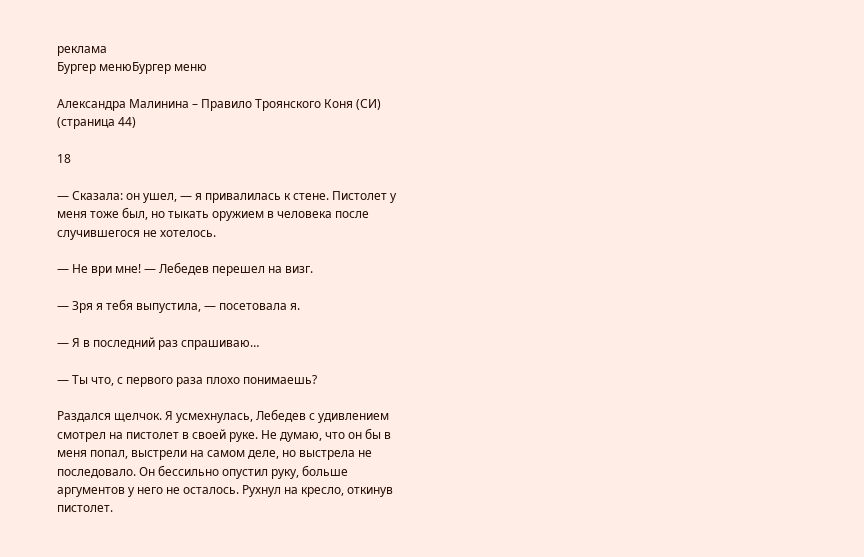реклама
Бургер менюБургер меню

Александра Малинина – Правило Троянского Коня (СИ) (страница 44)

18

— Сказала: он ушел, — я привалилась к стене. Пистолет у меня тоже был, но тыкать оружием в человека после случившегося не хотелось.

— Не ври мне! — Лебедев перешел на визг.

— Зря я тебя выпустила, — посетовала я.

— Я в последний раз спрашиваю…

— Ты что, с первого раза плохо понимаешь?

Раздался щелчок. Я усмехнулась, Лебедев с удивлением смотрел на пистолет в своей руке. Не думаю, что он бы в меня попал, выстрели на самом деле, но выстрела не последовало. Он бессильно опустил руку, больше аргументов у него не осталось. Рухнул на кресло, откинув пистолет.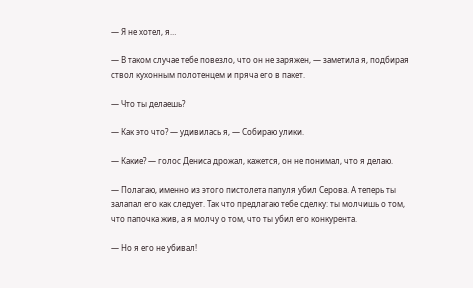— Я не хотел, я…

— В таком случае тебе повезло, что он не заряжен, — заметила я, подбирая ствол кухонным полотенцем и пряча его в пакет.

— Что ты делаешь?

— Как это что? — удивилась я, — Собираю улики.

— Какие? — голос Дениса дрожал, кажется, он не понимал, что я делаю.

— Полагаю, именно из этого пистолета папуля убил Серова. А теперь ты залапал его как следует. Так что предлагаю тебе сделку: ты молчишь о том, что папочка жив, а я молчу о том, что ты убил его конкурента.

— Но я его не убивал!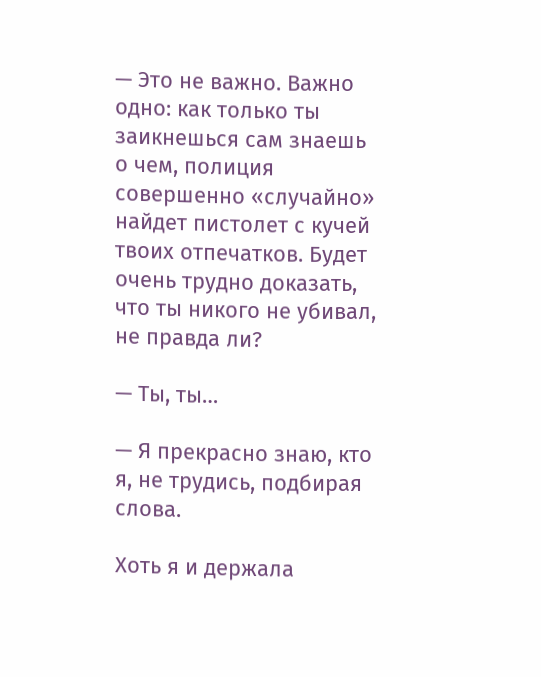— Это не важно. Важно одно: как только ты заикнешься сам знаешь о чем, полиция совершенно «случайно» найдет пистолет с кучей твоих отпечатков. Будет очень трудно доказать, что ты никого не убивал, не правда ли?

— Ты, ты…

— Я прекрасно знаю, кто я, не трудись, подбирая слова.

Хоть я и держала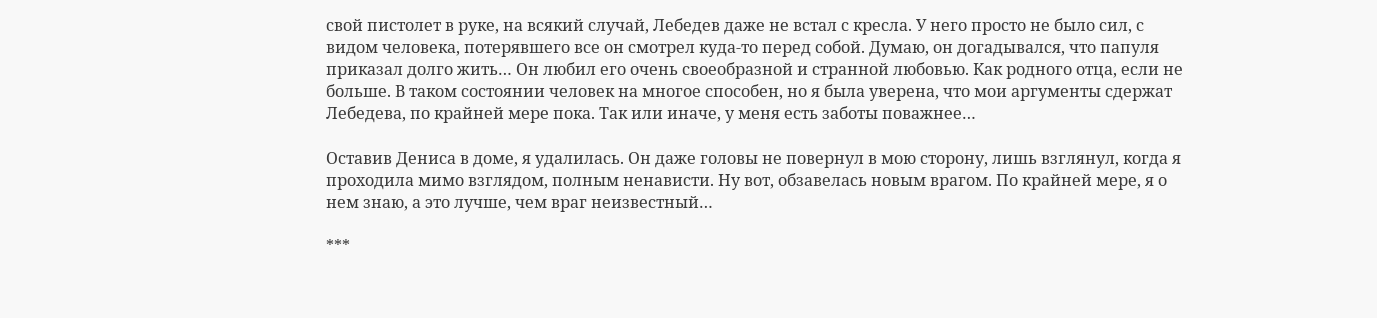свой пистолет в руке, на всякий случай, Лебедев даже не встал с кресла. У него просто не было сил, с видом человека, потерявшего все он смотрел куда-то перед собой. Думаю, он догадывался, что папуля приказал долго жить… Он любил его очень своеобразной и странной любовью. Как родного отца, если не больше. В таком состоянии человек на многое способен, но я была уверена, что мои аргументы сдержат Лебедева, по крайней мере пока. Так или иначе, у меня есть заботы поважнее…

Оставив Дениса в доме, я удалилась. Он даже головы не повернул в мою сторону, лишь взглянул, когда я проходила мимо взглядом, полным ненависти. Ну вот, обзавелась новым врагом. По крайней мере, я о нем знаю, а это лучше, чем враг неизвестный…

***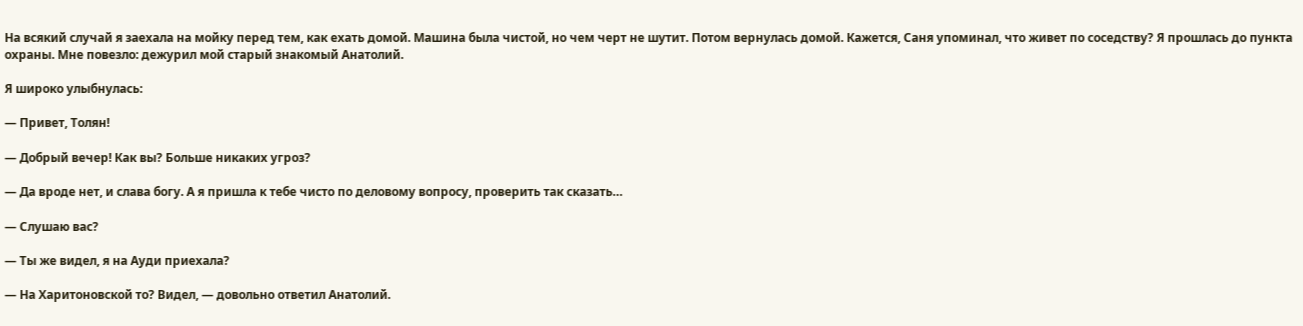На всякий случай я заехала на мойку перед тем, как ехать домой. Машина была чистой, но чем черт не шутит. Потом вернулась домой. Кажется, Саня упоминал, что живет по соседству? Я прошлась до пункта охраны. Мне повезло: дежурил мой старый знакомый Анатолий.

Я широко улыбнулась:

— Привет, Толян!

— Добрый вечер! Как вы? Больше никаких угроз?

— Да вроде нет, и слава богу. А я пришла к тебе чисто по деловому вопросу, проверить так сказать…

— Слушаю вас?

— Ты же видел, я на Ауди приехала?

— На Харитоновской то? Видел, — довольно ответил Анатолий.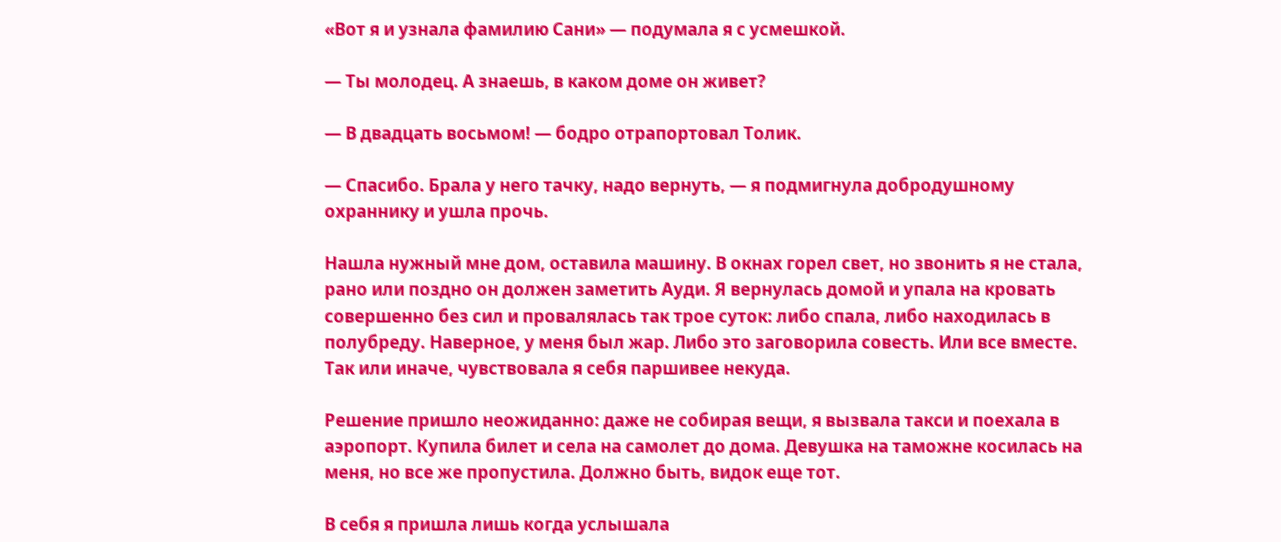«Вот я и узнала фамилию Сани» — подумала я с усмешкой.

— Ты молодец. А знаешь, в каком доме он живет?

— В двадцать восьмом! — бодро отрапортовал Толик.

— Спасибо. Брала у него тачку, надо вернуть, — я подмигнула добродушному охраннику и ушла прочь.

Нашла нужный мне дом, оставила машину. В окнах горел свет, но звонить я не стала, рано или поздно он должен заметить Ауди. Я вернулась домой и упала на кровать совершенно без сил и провалялась так трое суток: либо спала, либо находилась в полубреду. Наверное, у меня был жар. Либо это заговорила совесть. Или все вместе. Так или иначе, чувствовала я себя паршивее некуда.

Решение пришло неожиданно: даже не собирая вещи, я вызвала такси и поехала в аэропорт. Купила билет и села на самолет до дома. Девушка на таможне косилась на меня, но все же пропустила. Должно быть, видок еще тот.

В себя я пришла лишь когда услышала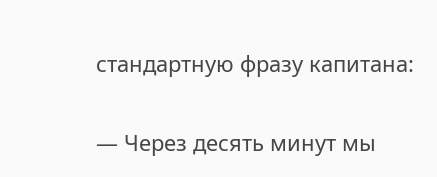стандартную фразу капитана:

— Через десять минут мы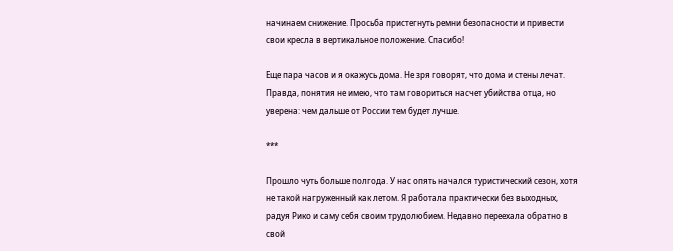начинаем снижение. Просьба пристегнуть ремни безопасности и привести свои кресла в вертикальное положение. Спасибо!

Еще пара часов и я окажусь дома. Не зря говорят, что дома и стены лечат. Правда, понятия не имею, что там говориться насчет убийства отца, но уверена: чем дальше от России тем будет лучше.

***

Прошло чуть больше полгода. У нас опять начался туристический сезон, хотя не такой нагруженный как летом. Я работала практически без выходных, радуя Рико и саму себя своим трудолюбием. Недавно переехала обратно в свой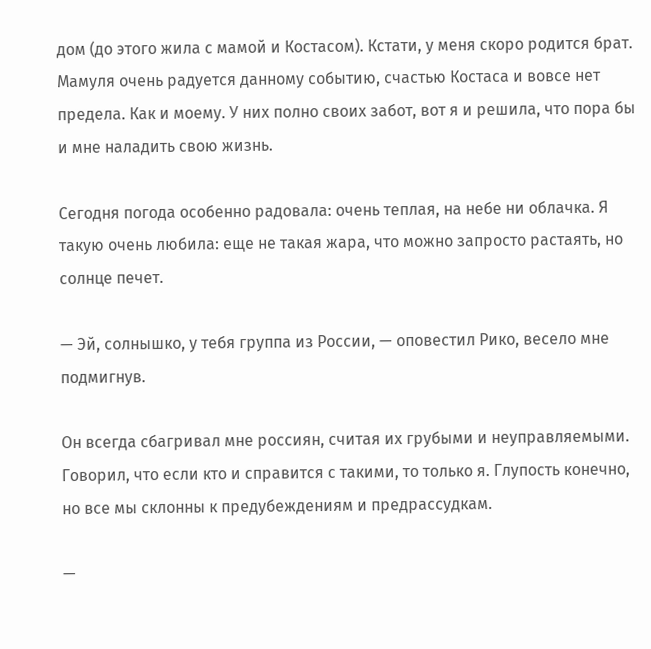дом (до этого жила с мамой и Костасом). Кстати, у меня скоро родится брат. Мамуля очень радуется данному событию, счастью Костаса и вовсе нет предела. Как и моему. У них полно своих забот, вот я и решила, что пора бы и мне наладить свою жизнь.

Сегодня погода особенно радовала: очень теплая, на небе ни облачка. Я такую очень любила: еще не такая жара, что можно запросто растаять, но солнце печет.

— Эй, солнышко, у тебя группа из России, — оповестил Рико, весело мне подмигнув.

Он всегда сбагривал мне россиян, считая их грубыми и неуправляемыми. Говорил, что если кто и справится с такими, то только я. Глупость конечно, но все мы склонны к предубеждениям и предрассудкам.

—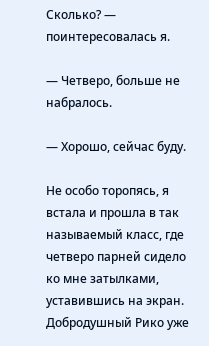Сколько? — поинтересовалась я.

— Четверо, больше не набралось.

— Хорошо, сейчас буду.

Не особо торопясь, я встала и прошла в так называемый класс, где четверо парней сидело ко мне затылками, уставившись на экран. Добродушный Рико уже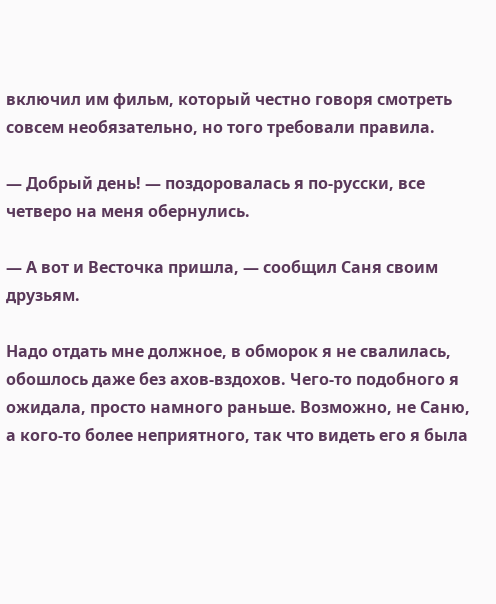включил им фильм, который честно говоря смотреть совсем необязательно, но того требовали правила.

— Добрый день! — поздоровалась я по-русски, все четверо на меня обернулись.

— А вот и Весточка пришла, — сообщил Саня своим друзьям.

Надо отдать мне должное, в обморок я не свалилась, обошлось даже без ахов-вздохов. Чего-то подобного я ожидала, просто намного раньше. Возможно, не Саню, а кого-то более неприятного, так что видеть его я была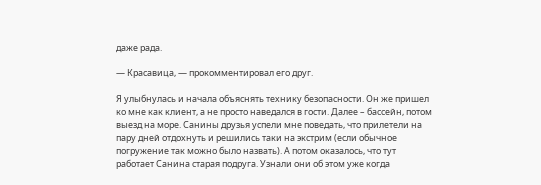даже рада.

— Красавица, — прокомментировал его друг.

Я улыбнулась и начала объяснять технику безопасности. Он же пришел ко мне как клиент, а не просто наведался в гости. Далее – бассейн, потом выезд на море. Санины друзья успели мне поведать, что прилетели на пару дней отдохнуть и решились таки на экстрим (если обычное погружение так можно было назвать). А потом оказалось, что тут работает Санина старая подруга. Узнали они об этом уже когда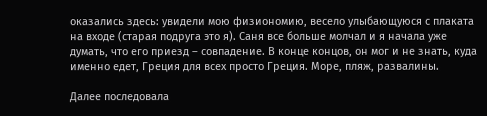оказались здесь: увидели мою физиономию, весело улыбающуюся с плаката на входе (старая подруга это я). Саня все больше молчал и я начала уже думать, что его приезд – совпадение. В конце концов, он мог и не знать, куда именно едет, Греция для всех просто Греция. Море, пляж, развалины.

Далее последовала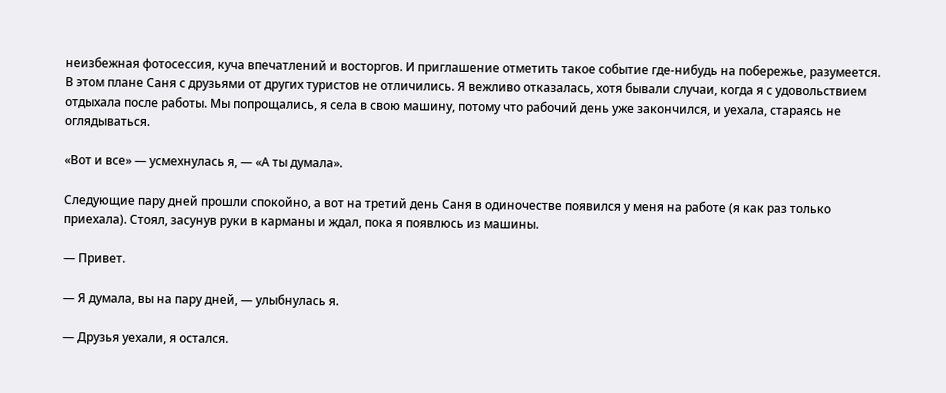неизбежная фотосессия, куча впечатлений и восторгов. И приглашение отметить такое событие где-нибудь на побережье, разумеется. В этом плане Саня с друзьями от других туристов не отличились. Я вежливо отказалась, хотя бывали случаи, когда я с удовольствием отдыхала после работы. Мы попрощались, я села в свою машину, потому что рабочий день уже закончился, и уехала, стараясь не оглядываться.

«Вот и все» — усмехнулась я, — «А ты думала».

Следующие пару дней прошли спокойно, а вот на третий день Саня в одиночестве появился у меня на работе (я как раз только приехала). Стоял, засунув руки в карманы и ждал, пока я появлюсь из машины.

— Привет.

— Я думала, вы на пару дней, — улыбнулась я.

— Друзья уехали, я остался.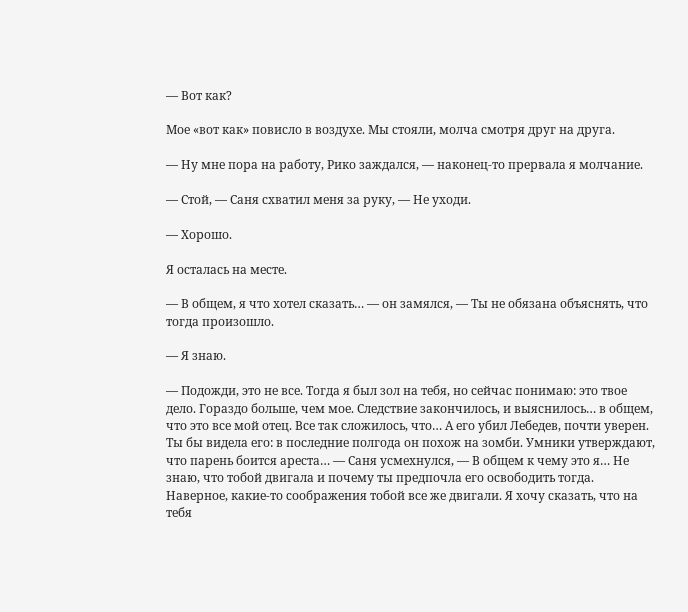— Вот как?

Мое «вот как» повисло в воздухе. Мы стояли, молча смотря друг на друга.

— Ну мне пора на работу, Рико заждался, — наконец-то прервала я молчание.

— Стой, — Саня схватил меня за руку, — Не уходи.

— Хорошо.

Я осталась на месте.

— В общем, я что хотел сказать… — он замялся, — Ты не обязана объяснять, что тогда произошло.

— Я знаю.

— Подожди, это не все. Тогда я был зол на тебя, но сейчас понимаю: это твое дело. Гораздо больше, чем мое. Следствие закончилось, и выяснилось… в общем, что это все мой отец. Все так сложилось, что… А его убил Лебедев, почти уверен. Ты бы видела его: в последние полгода он похож на зомби. Умники утверждают, что парень боится ареста… — Саня усмехнулся, — В общем к чему это я… Не знаю, что тобой двигала и почему ты предпочла его освободить тогда. Наверное, какие-то соображения тобой все же двигали. Я хочу сказать, что на тебя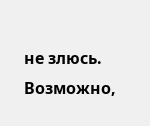не злюсь. Возможно,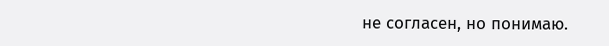не согласен, но понимаю.